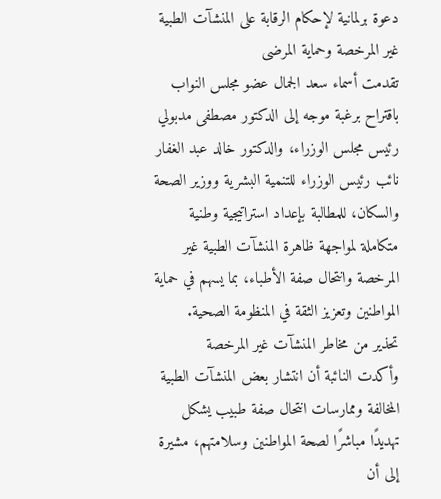دعوة برلمانية لإحكام الرقابة على المنشآت الطبية غير المرخصة وحماية المرضى
تقدمت أسماء سعد الجمال عضو مجلس النواب باقتراح برغبة موجه إلى الدكتور مصطفى مدبولي رئيس مجلس الوزراء، والدكتور خالد عبد الغفار نائب رئيس الوزراء للتنمية البشرية ووزير الصحة والسكان، للمطالبة بإعداد استراتيجية وطنية متكاملة لمواجهة ظاهرة المنشآت الطبية غير المرخصة وانتحال صفة الأطباء، بما يسهم في حماية المواطنين وتعزيز الثقة في المنظومة الصحية.
تحذير من مخاطر المنشآت غير المرخصة
وأكدت النائبة أن انتشار بعض المنشآت الطبية المخالفة وممارسات انتحال صفة طبيب يشكل تهديدًا مباشرًا لصحة المواطنين وسلامتهم، مشيرة إلى أن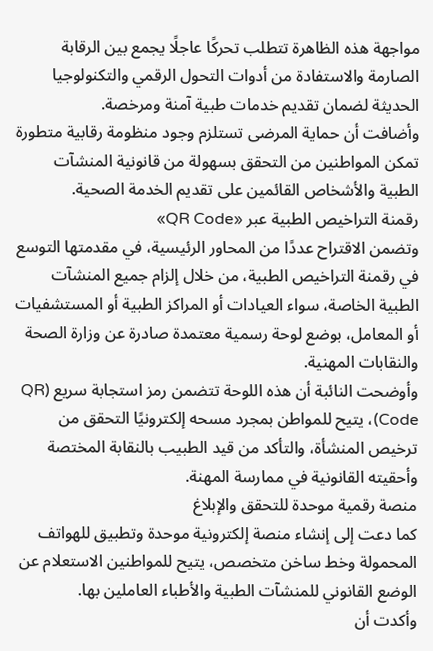مواجهة هذه الظاهرة تتطلب تحركًا عاجلًا يجمع بين الرقابة الصارمة والاستفادة من أدوات التحول الرقمي والتكنولوجيا الحديثة لضمان تقديم خدمات طبية آمنة ومرخصة.
وأضافت أن حماية المرضى تستلزم وجود منظومة رقابية متطورة تمكن المواطنين من التحقق بسهولة من قانونية المنشآت الطبية والأشخاص القائمين على تقديم الخدمة الصحية.
رقمنة التراخيص الطبية عبر «QR Code»
وتضمن الاقتراح عددًا من المحاور الرئيسية، في مقدمتها التوسع في رقمنة التراخيص الطبية، من خلال إلزام جميع المنشآت الطبية الخاصة، سواء العيادات أو المراكز الطبية أو المستشفيات أو المعامل، بوضع لوحة رسمية معتمدة صادرة عن وزارة الصحة والنقابات المهنية.
وأوضحت النائبة أن هذه اللوحة تتضمن رمز استجابة سريع (QR Code)، يتيح للمواطن بمجرد مسحه إلكترونيًا التحقق من ترخيص المنشأة، والتأكد من قيد الطبيب بالنقابة المختصة وأحقيته القانونية في ممارسة المهنة.
منصة رقمية موحدة للتحقق والإبلاغ
كما دعت إلى إنشاء منصة إلكترونية موحدة وتطبيق للهواتف المحمولة وخط ساخن متخصص، يتيح للمواطنين الاستعلام عن الوضع القانوني للمنشآت الطبية والأطباء العاملين بها.
وأكدت أن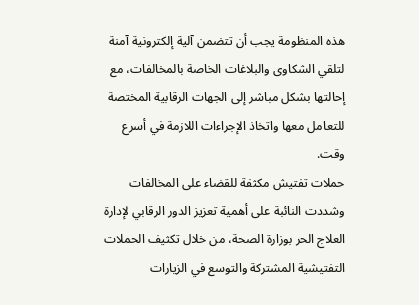هذه المنظومة يجب أن تتضمن آلية إلكترونية آمنة لتلقي الشكاوى والبلاغات الخاصة بالمخالفات، مع إحالتها بشكل مباشر إلى الجهات الرقابية المختصة للتعامل معها واتخاذ الإجراءات اللازمة في أسرع وقت.
حملات تفتيش مكثفة للقضاء على المخالفات
وشددت النائبة على أهمية تعزيز الدور الرقابي لإدارة العلاج الحر بوزارة الصحة، من خلال تكثيف الحملات التفتيشية المشتركة والتوسع في الزيارات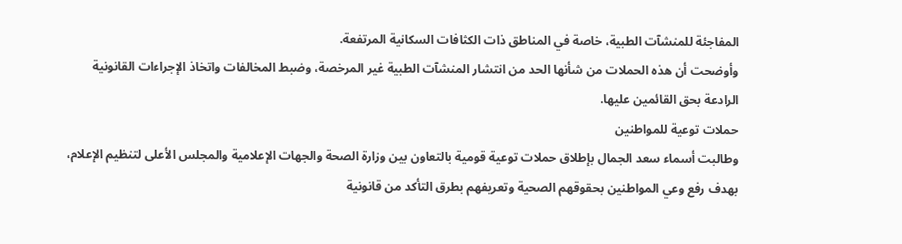المفاجئة للمنشآت الطبية، خاصة في المناطق ذات الكثافات السكانية المرتفعة.
وأوضحت أن هذه الحملات من شأنها الحد من انتشار المنشآت الطبية غير المرخصة، وضبط المخالفات واتخاذ الإجراءات القانونية الرادعة بحق القائمين عليها.
حملات توعية للمواطنين
وطالبت أسماء سعد الجمال بإطلاق حملات توعية قومية بالتعاون بين وزارة الصحة والجهات الإعلامية والمجلس الأعلى لتنظيم الإعلام، بهدف رفع وعي المواطنين بحقوقهم الصحية وتعريفهم بطرق التأكد من قانونية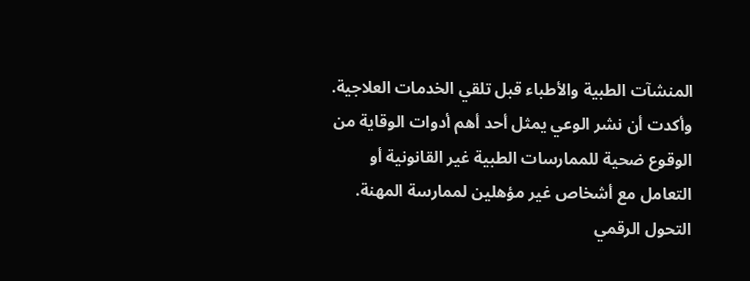المنشآت الطبية والأطباء قبل تلقي الخدمات العلاجية.
وأكدت أن نشر الوعي يمثل أحد أهم أدوات الوقاية من الوقوع ضحية للممارسات الطبية غير القانونية أو التعامل مع أشخاص غير مؤهلين لممارسة المهنة.
التحول الرقمي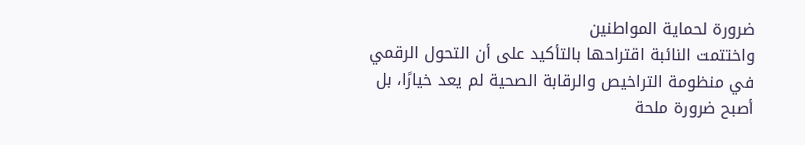ضرورة لحماية المواطنين
واختتمت النائبة اقتراحها بالتأكيد على أن التحول الرقمي في منظومة التراخيص والرقابة الصحية لم يعد خيارًا، بل أصبح ضرورة ملحة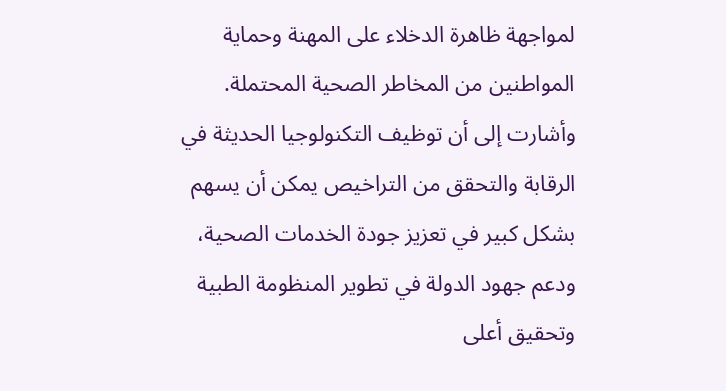لمواجهة ظاهرة الدخلاء على المهنة وحماية المواطنين من المخاطر الصحية المحتملة.
وأشارت إلى أن توظيف التكنولوجيا الحديثة في الرقابة والتحقق من التراخيص يمكن أن يسهم بشكل كبير في تعزيز جودة الخدمات الصحية، ودعم جهود الدولة في تطوير المنظومة الطبية وتحقيق أعلى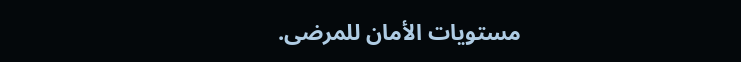مستويات الأمان للمرضى.